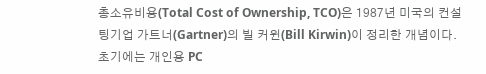총소유비용(Total Cost of Ownership, TCO)은 1987년 미국의 컨설팅기업 가트너(Gartner)의 빌 커윈(Bill Kirwin)이 정리한 개념이다. 초기에는 개인용 PC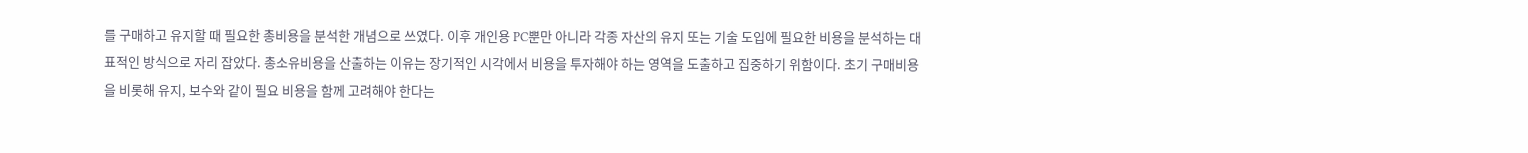를 구매하고 유지할 때 필요한 총비용을 분석한 개념으로 쓰였다. 이후 개인용 PC뿐만 아니라 각종 자산의 유지 또는 기술 도입에 필요한 비용을 분석하는 대표적인 방식으로 자리 잡았다. 총소유비용을 산출하는 이유는 장기적인 시각에서 비용을 투자해야 하는 영역을 도출하고 집중하기 위함이다. 초기 구매비용을 비롯해 유지, 보수와 같이 필요 비용을 함께 고려해야 한다는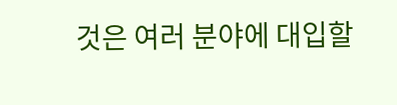것은 여러 분야에 대입할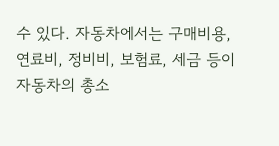수 있다. 자동차에서는 구매비용, 연료비, 정비비, 보험료, 세금 등이 자동차의 총소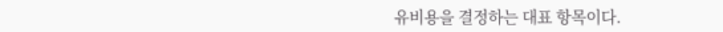유비용을 결정하는 대표 항목이다.